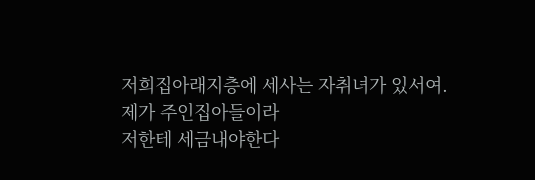저희집아래지층에 세사는 자취녀가 있서여.
제가 주인집아들이라
저한테 세금내야한다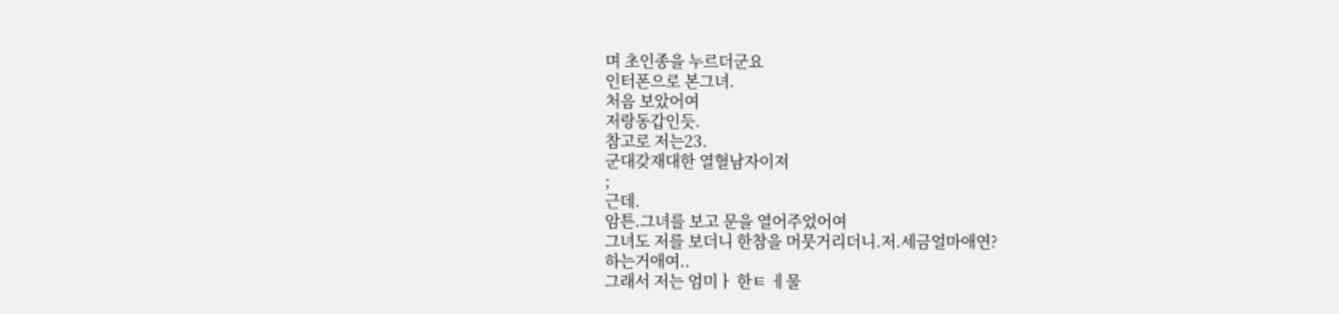며 초인종을 누르더군요
인터폰으로 본그녀.
처음 보았어여
저랑동갑인듯.
참고로 저는23.
군대갖재대한 열혈남자이져
;
근데.
암튼.그녀를 보고 문을 열어주었어여
그녀도 저를 보더니 한참을 머뭇거리더니.저.세금얼마애연?
하는거애여..
그래서 저는 엄미ㅏ 한ㅌ ㅔ물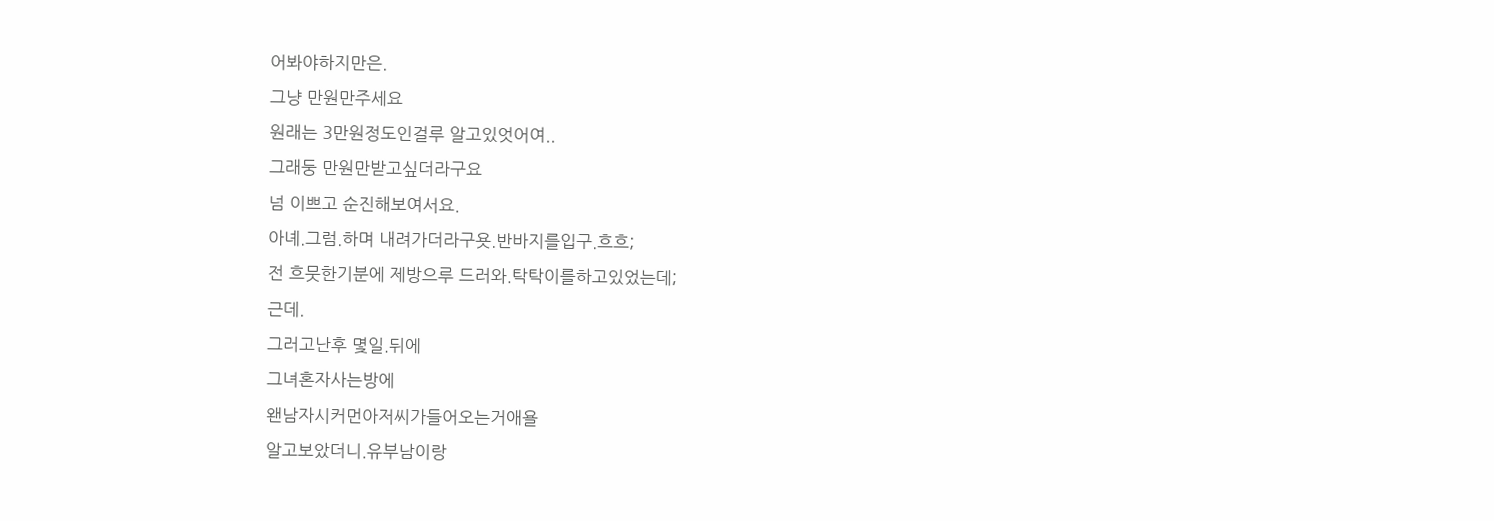어봐야하지만은.
그냥 만원만주세요
원래는 3만원정도인걸루 알고있엇어여..
그래둥 만원만받고싶더라구요
넘 이쁘고 순진해보여서요.
아녜.그럼.하며 내려가더라구욧.반바지를입구.흐흐;
전 흐뭇한기분에 제방으루 드러와.탁탁이를하고있었는데;
근데.
그러고난후 몇일.뒤에
그녀혼자사는방에
왠남자시커먼아저씨가들어오는거애욜
알고보았더니.유부남이랑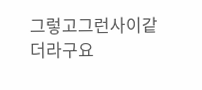그렇고그런사이같더라구요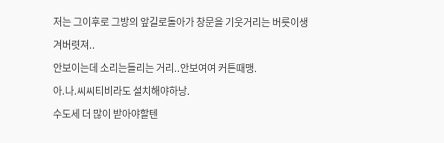저는 그이후로 그방의 앞길로돌아가 창문을 기웃거리는 버릇이생겨버렷져..
안보이는데 소리는들리는 거리..안보여여 커튼때맹.
아.나.씨씨티비라도 설치해야하낭.
수도세 더 많이 받아야할텐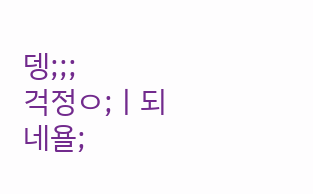뎅;;;
걱정ㅇ;ㅣ되네욜;